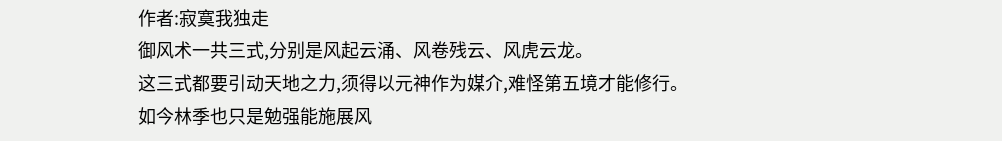作者:寂寞我独走
御风术一共三式,分别是风起云涌、风卷残云、风虎云龙。
这三式都要引动天地之力,须得以元神作为媒介,难怪第五境才能修行。
如今林季也只是勉强能施展风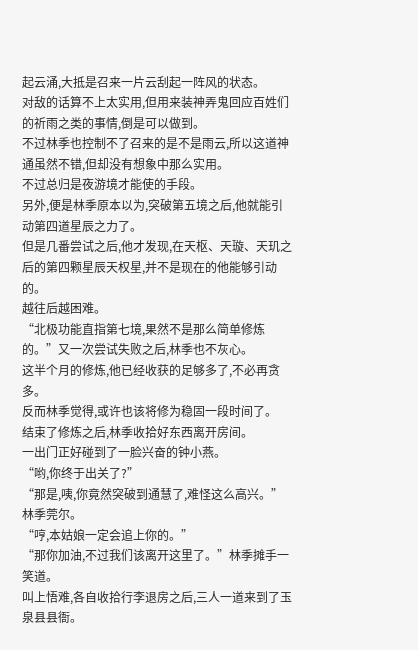起云涌,大抵是召来一片云刮起一阵风的状态。
对敌的话算不上太实用,但用来装神弄鬼回应百姓们的祈雨之类的事情,倒是可以做到。
不过林季也控制不了召来的是不是雨云,所以这道神通虽然不错,但却没有想象中那么实用。
不过总归是夜游境才能使的手段。
另外,便是林季原本以为,突破第五境之后,他就能引动第四道星辰之力了。
但是几番尝试之后,他才发现,在天枢、天璇、天玑之后的第四颗星辰天权星,并不是现在的他能够引动的。
越往后越困难。
“北极功能直指第七境,果然不是那么简单修炼的。”又一次尝试失败之后,林季也不灰心。
这半个月的修炼,他已经收获的足够多了,不必再贪多。
反而林季觉得,或许也该将修为稳固一段时间了。
结束了修炼之后,林季收拾好东西离开房间。
一出门正好碰到了一脸兴奋的钟小燕。
“哟,你终于出关了?”
“那是,咦,你竟然突破到通慧了,难怪这么高兴。”林季莞尔。
“哼,本姑娘一定会追上你的。”
“那你加油,不过我们该离开这里了。”林季摊手一笑道。
叫上悟难,各自收拾行李退房之后,三人一道来到了玉泉县县衙。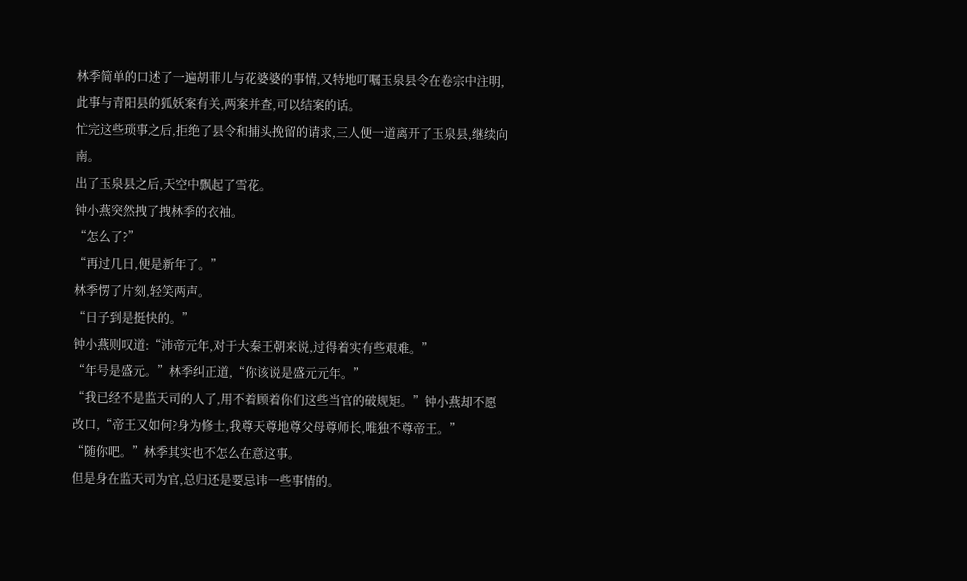林季简单的口述了一遍胡菲儿与花婆婆的事情,又特地叮嘱玉泉县令在卷宗中注明,此事与青阳县的狐妖案有关,两案并查,可以结案的话。
忙完这些琐事之后,拒绝了县令和捕头挽留的请求,三人便一道离开了玉泉县,继续向南。
出了玉泉县之后,天空中飘起了雪花。
钟小燕突然拽了拽林季的衣袖。
“怎么了?”
“再过几日,便是新年了。”
林季愣了片刻,轻笑两声。
“日子到是挺快的。”
钟小燕则叹道:“沛帝元年,对于大秦王朝来说,过得着实有些艰难。”
“年号是盛元。”林季纠正道,“你该说是盛元元年。”
“我已经不是监天司的人了,用不着顾着你们这些当官的破规矩。”钟小燕却不愿改口,“帝王又如何?身为修士,我尊天尊地尊父母尊师长,唯独不尊帝王。”
“随你吧。”林季其实也不怎么在意这事。
但是身在监天司为官,总归还是要忌讳一些事情的。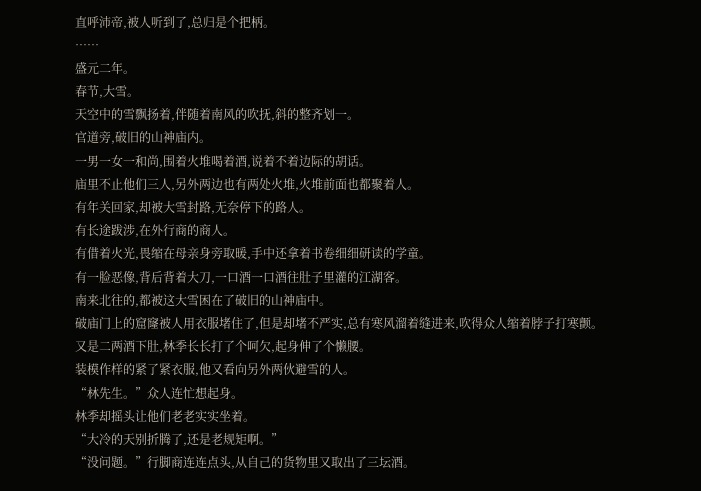直呼沛帝,被人听到了,总归是个把柄。
……
盛元二年。
春节,大雪。
天空中的雪飘扬着,伴随着南风的吹抚,斜的整齐划一。
官道旁,破旧的山神庙内。
一男一女一和尚,围着火堆喝着酒,说着不着边际的胡话。
庙里不止他们三人,另外两边也有两处火堆,火堆前面也都聚着人。
有年关回家,却被大雪封路,无奈停下的路人。
有长途跋涉,在外行商的商人。
有借着火光,畏缩在母亲身旁取暖,手中还拿着书卷细细研读的学童。
有一脸恶像,背后背着大刀,一口酒一口酒往肚子里灌的江湖客。
南来北往的,都被这大雪困在了破旧的山神庙中。
破庙门上的窟窿被人用衣服堵住了,但是却堵不严实,总有寒风溜着缝进来,吹得众人缩着脖子打寒颤。
又是二两酒下肚,林季长长打了个呵欠,起身伸了个懒腰。
装模作样的紧了紧衣服,他又看向另外两伙避雪的人。
“林先生。”众人连忙想起身。
林季却摇头让他们老老实实坐着。
“大冷的天别折腾了,还是老规矩啊。”
“没问题。”行脚商连连点头,从自己的货物里又取出了三坛酒。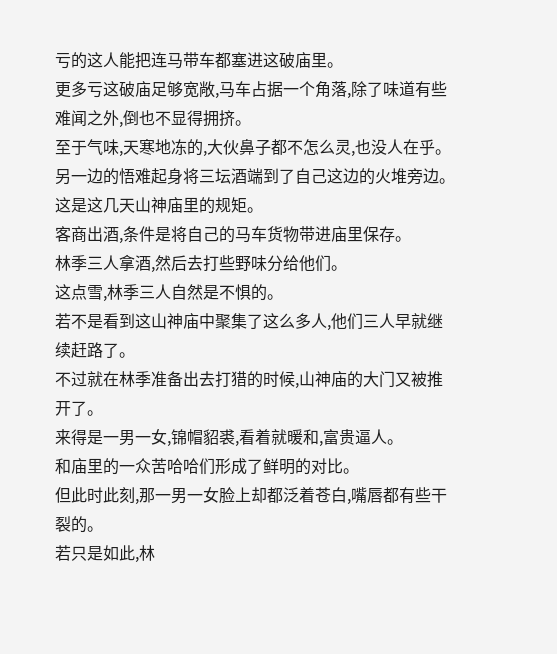亏的这人能把连马带车都塞进这破庙里。
更多亏这破庙足够宽敞,马车占据一个角落,除了味道有些难闻之外,倒也不显得拥挤。
至于气味,天寒地冻的,大伙鼻子都不怎么灵,也没人在乎。
另一边的悟难起身将三坛酒端到了自己这边的火堆旁边。
这是这几天山神庙里的规矩。
客商出酒,条件是将自己的马车货物带进庙里保存。
林季三人拿酒,然后去打些野味分给他们。
这点雪,林季三人自然是不惧的。
若不是看到这山神庙中聚集了这么多人,他们三人早就继续赶路了。
不过就在林季准备出去打猎的时候,山神庙的大门又被推开了。
来得是一男一女,锦帽貂裘,看着就暖和,富贵逼人。
和庙里的一众苦哈哈们形成了鲜明的对比。
但此时此刻,那一男一女脸上却都泛着苍白,嘴唇都有些干裂的。
若只是如此,林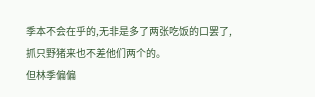季本不会在乎的,无非是多了两张吃饭的口罢了,抓只野猪来也不差他们两个的。
但林季偏偏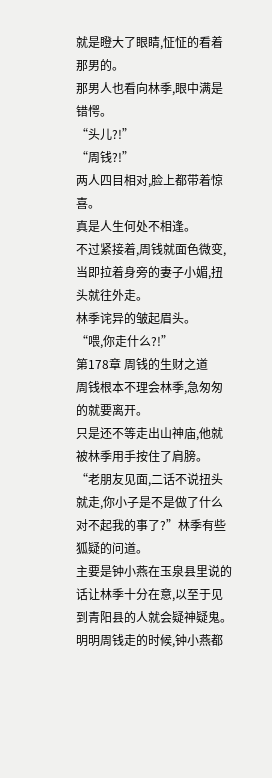就是瞪大了眼睛,怔怔的看着那男的。
那男人也看向林季,眼中满是错愕。
“头儿?!”
“周钱?!”
两人四目相对,脸上都带着惊喜。
真是人生何处不相逢。
不过紧接着,周钱就面色微变,当即拉着身旁的妻子小媚,扭头就往外走。
林季诧异的皱起眉头。
“喂,你走什么?!”
第178章 周钱的生财之道
周钱根本不理会林季,急匆匆的就要离开。
只是还不等走出山神庙,他就被林季用手按住了肩膀。
“老朋友见面,二话不说扭头就走,你小子是不是做了什么对不起我的事了?”林季有些狐疑的问道。
主要是钟小燕在玉泉县里说的话让林季十分在意,以至于见到青阳县的人就会疑神疑鬼。
明明周钱走的时候,钟小燕都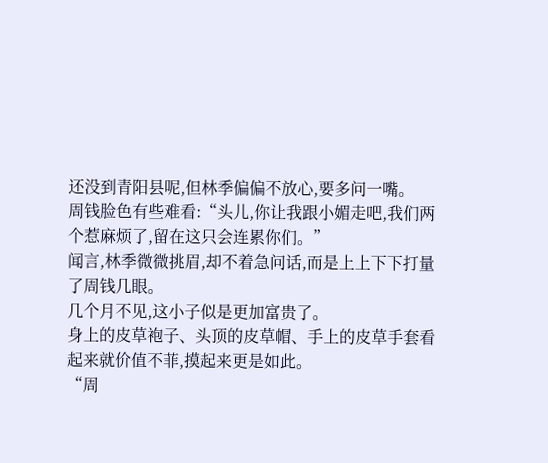还没到青阳县呢,但林季偏偏不放心,要多问一嘴。
周钱脸色有些难看:“头儿,你让我跟小媚走吧,我们两个惹麻烦了,留在这只会连累你们。”
闻言,林季微微挑眉,却不着急问话,而是上上下下打量了周钱几眼。
几个月不见,这小子似是更加富贵了。
身上的皮草袍子、头顶的皮草帽、手上的皮草手套看起来就价值不菲,摸起来更是如此。
“周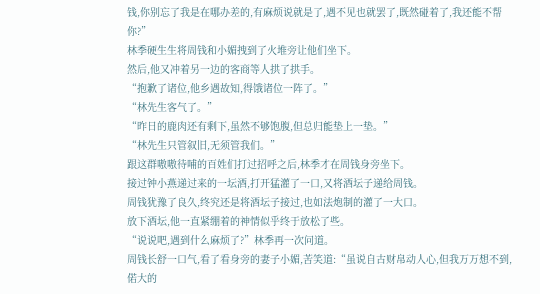钱,你别忘了我是在哪办差的,有麻烦说就是了,遇不见也就罢了,既然碰着了,我还能不帮你?”
林季硬生生将周钱和小媚拽到了火堆旁让他们坐下。
然后,他又冲着另一边的客商等人拱了拱手。
“抱歉了诸位,他乡遇故知,得饿诸位一阵了。”
“林先生客气了。”
“昨日的鹿肉还有剩下,虽然不够饱腹,但总归能垫上一垫。”
“林先生只管叙旧,无须管我们。”
跟这群嗷嗷待哺的百姓们打过招呼之后,林季才在周钱身旁坐下。
接过钟小燕递过来的一坛酒,打开猛灌了一口,又将酒坛子递给周钱。
周钱犹豫了良久,终究还是将酒坛子接过,也如法炮制的灌了一大口。
放下酒坛,他一直紧绷着的神情似乎终于放松了些。
“说说吧,遇到什么麻烦了?”林季再一次问道。
周钱长舒一口气,看了看身旁的妻子小媚,苦笑道:“虽说自古财帛动人心,但我万万想不到,偌大的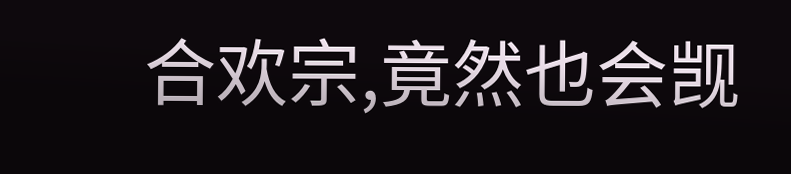合欢宗,竟然也会觊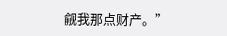觎我那点财产。”